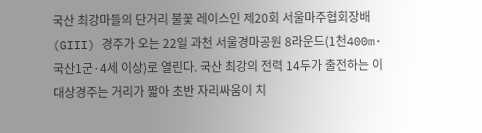국산 최강마들의 단거리 불꽃 레이스인 제20회 서울마주협회장배(GIII) 경주가 오는 22일 과천 서울경마공원 8라운드(1천400m·국산1군·4세 이상)로 열린다. 국산 최강의 전력 14두가 출전하는 이 대상경주는 거리가 짧아 초반 자리싸움이 치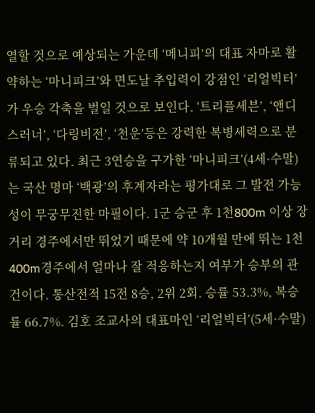열할 것으로 예상되는 가운데 ‘메니피’의 대표 자마로 활약하는 ‘마니피크’와 면도날 추입력이 강점인 ‘리얼빅터’가 우승 각축을 벌일 것으로 보인다. ‘트리플세븐’, ‘앤디스러너’, ‘다링비전’, ‘천운’등은 강력한 복병세력으로 분류되고 있다. 최근 3연승을 구가한 ‘마니피크’(4세·수말)는 국산 명마 ‘백광’의 후계자라는 평가대로 그 발전 가능성이 무궁무진한 마필이다. 1군 승군 후 1천800m 이상 장거리 경주에서만 뛰었기 때문에 약 10개월 만에 뛰는 1천400m경주에서 얼마나 잘 적응하는지 여부가 승부의 관건이다. 통산전적 15전 8승, 2위 2회. 승률 53.3%, 복승률 66.7%. 김호 조교사의 대표마인 ‘리얼빅터’(5세·수말)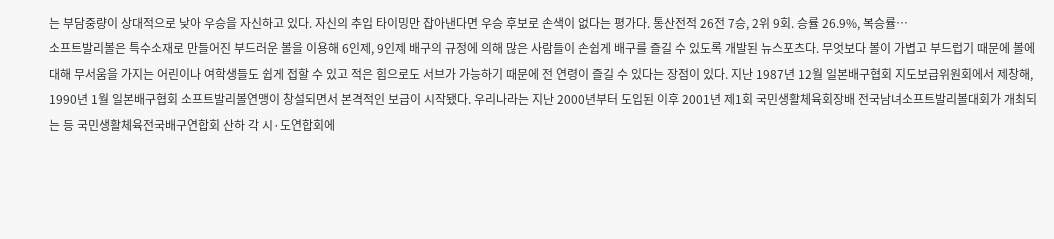는 부담중량이 상대적으로 낮아 우승을 자신하고 있다. 자신의 추입 타이밍만 잡아낸다면 우승 후보로 손색이 없다는 평가다. 통산전적 26전 7승, 2위 9회. 승률 26.9%, 복승률…
소프트발리볼은 특수소재로 만들어진 부드러운 볼을 이용해 6인제, 9인제 배구의 규정에 의해 많은 사람들이 손쉽게 배구를 즐길 수 있도록 개발된 뉴스포츠다. 무엇보다 볼이 가볍고 부드럽기 때문에 볼에 대해 무서움을 가지는 어린이나 여학생들도 쉽게 접할 수 있고 적은 힘으로도 서브가 가능하기 때문에 전 연령이 즐길 수 있다는 장점이 있다. 지난 1987년 12월 일본배구협회 지도보급위원회에서 제창해, 1990년 1월 일본배구협회 소프트발리볼연맹이 창설되면서 본격적인 보급이 시작됐다. 우리나라는 지난 2000년부터 도입된 이후 2001년 제1회 국민생활체육회장배 전국남녀소프트발리볼대회가 개최되는 등 국민생활체육전국배구연합회 산하 각 시·도연합회에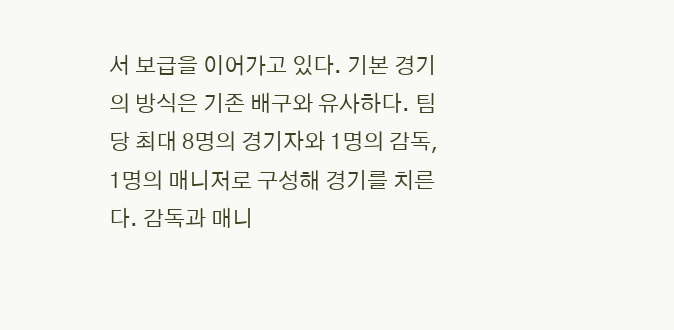서 보급을 이어가고 있다. 기본 경기의 방식은 기존 배구와 유사하다. 팀당 최대 8명의 경기자와 1명의 감독, 1명의 매니저로 구성해 경기를 치른다. 감독과 매니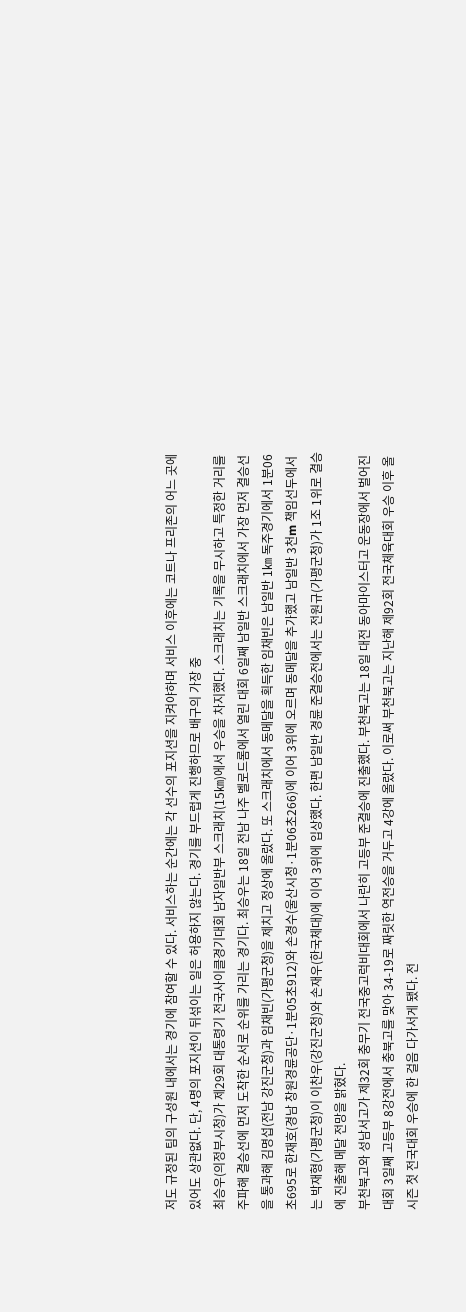저도 규정된 팀의 구성원 내에서는 경기에 참여할 수 있다. 서비스하는 순간에는 각 선수의 포지션을 지켜야하며 서비스 이후에는 코트나 프리존의 어느 곳에 있어도 상관없다. 단, 4명의 포지션이 뒤섞이는 일은 허용하지 않는다. 경기를 부드럽게 진행하므로 배구의 가장 중
최승우(의정부시청)가 제29회 대통령기 전국사이클경기대회 남자일반부 스크래치(15㎞)에서 우승을 차지했다. 스크래치는 기록을 무시하고 특정한 거리를 주파해 결승선에 먼저 도착한 순서로 순위를 가리는 경기다. 최승우는 18일 전남 나주 벨로드롬에서 열린 대회 6일째 남일반 스크래치에서 가장 먼저 결승선을 통과해 김명섭(전남 강진군청)과 임채빈(가평군청)을 제치고 정상에 올랐다. 또 스크래치에서 동메달을 획득한 임채빈은 남일반 1㎞ 독주경기에서 1분06초695로 한재호(경남 창원경륜공단·1분05초912)와 손경수(울산시청·1분06초266)에 이어 3위에 오르며 동메달을 추가했고 남일반 3천m 책임선두에서는 박재형(가평군청)이 이찬우(강진군청)와 손재우(한국체대)에 이어 3위에 입상했다. 한편 남일반 경륜 준결승전에서는 전원규(가평군청)가 1조 1위로 결승에 진출해 메달 전망을 밝혔다.
부천북고와 성남서고가 제32회 충무기 전국중고럭비대회에서 나란히 고등부 준결승에 진출했다. 부천북고는 18일 대전 동아마이스터고 운동장에서 벌어진 대회 3일째 고등부 8강전에서 충북고를 맞아 34-19로 짜릿한 역전승을 거두고 4강에 올랐다. 이로써 부천북고는 지난해 제92회 전국체육대회 우승 이후 올 시즌 첫 전국대회 우승에 한 걸음 다가서게 됐다. 전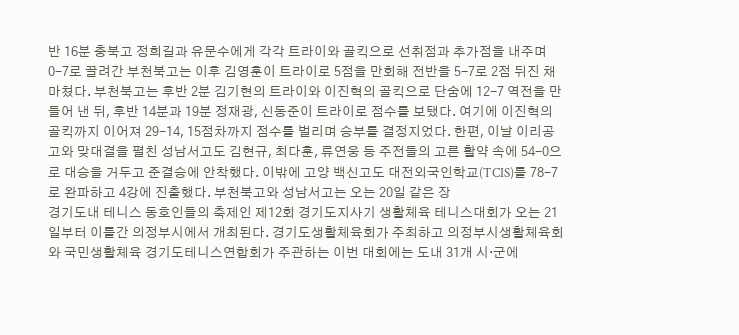반 16분 충북고 정희길과 유문수에게 각각 트라이와 골킥으로 선취점과 추가점을 내주며 0-7로 끌려간 부천북고는 이후 김영훈이 트라이로 5점을 만회해 전반을 5-7로 2점 뒤진 채 마쳤다. 부천북고는 후반 2분 김기현의 트라이와 이진혁의 골킥으로 단숨에 12-7 역전을 만들어 낸 뒤, 후반 14분과 19분 정재광, 신동준이 트라이로 점수를 보탰다. 여기에 이진혁의 골킥까지 이어져 29-14, 15점차까지 점수를 벌리며 승부를 결정지었다. 한편, 이날 이리공고와 맞대결을 펼친 성남서고도 김현규, 최다훈, 류연웅 등 주전들의 고른 활약 속에 54-0으로 대승을 거두고 준결승에 안착했다. 이밖에 고양 백신고도 대전외국인학교(TCIS)를 78-7로 완파하고 4강에 진출했다. 부천북고와 성남서고는 오는 20일 같은 장
경기도내 테니스 동호인들의 축제인 제12회 경기도지사기 생활체육 테니스대회가 오는 21일부터 이틀간 의정부시에서 개최된다. 경기도생활체육회가 주최하고 의정부시생활체육회와 국민생활체육 경기도테니스연합회가 주관하는 이번 대회에는 도내 31개 시·군에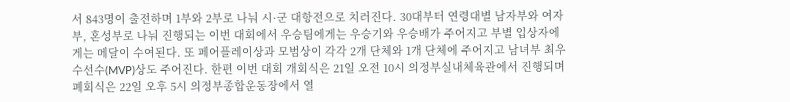서 843명이 출전하며 1부와 2부로 나눠 시·군 대항전으로 치러진다. 30대부터 연령대별 남자부와 여자부, 혼성부로 나눠 진행되는 이번 대회에서 우승팀에게는 우승기와 우승배가 주어지고 부별 입상자에게는 메달이 수여된다. 또 페어플레이상과 모범상이 각각 2개 단체와 1개 단체에 주어지고 남녀부 최우수선수(MVP)상도 주어진다. 한편 이번 대회 개회식은 21일 오전 10시 의정부실내체육관에서 진행되며 폐회식은 22일 오후 5시 의정부종합운동장에서 열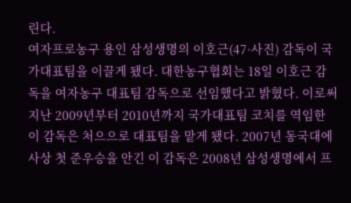린다.
여자프로농구 용인 삼성생명의 이호근(47·사진) 감독이 국가대표팀을 이끌게 됐다. 대한농구협회는 18일 이호근 감독을 여자농구 대표팀 감독으로 선임했다고 밝혔다. 이로써 지난 2009년부터 2010년까지 국가대표팀 코치를 역임한 이 감독은 처으으로 대표팀을 맡게 됐다. 2007년 동국대에 사상 첫 준우승을 안긴 이 감독은 2008년 삼성생명에서 프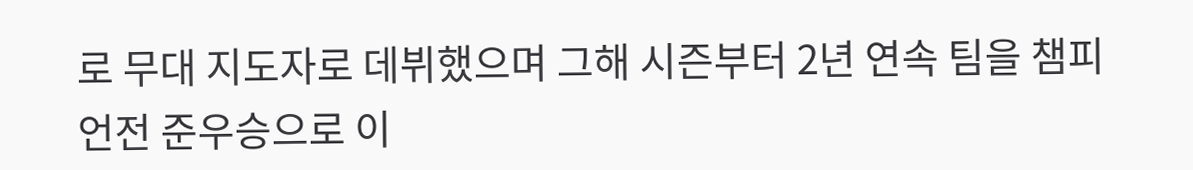로 무대 지도자로 데뷔했으며 그해 시즌부터 2년 연속 팀을 챔피언전 준우승으로 이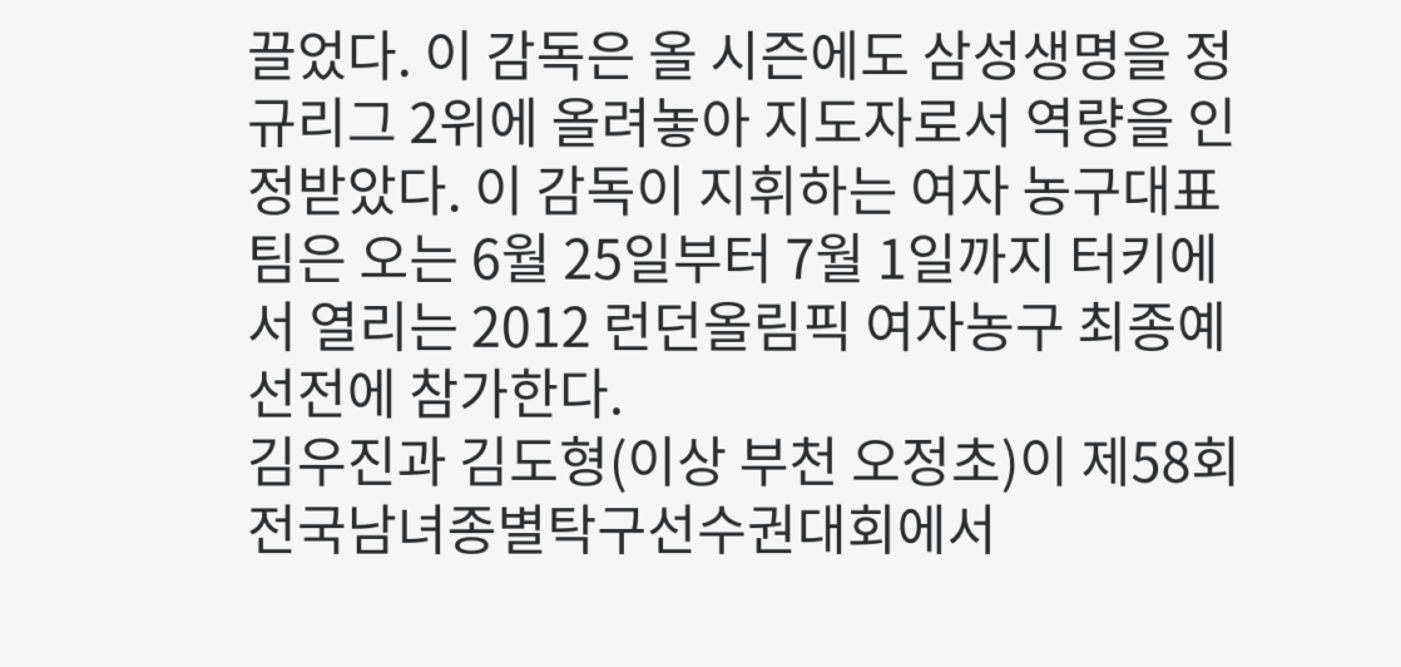끌었다. 이 감독은 올 시즌에도 삼성생명을 정규리그 2위에 올려놓아 지도자로서 역량을 인정받았다. 이 감독이 지휘하는 여자 농구대표팀은 오는 6월 25일부터 7월 1일까지 터키에서 열리는 2012 런던올림픽 여자농구 최종예선전에 참가한다.
김우진과 김도형(이상 부천 오정초)이 제58회 전국남녀종별탁구선수권대회에서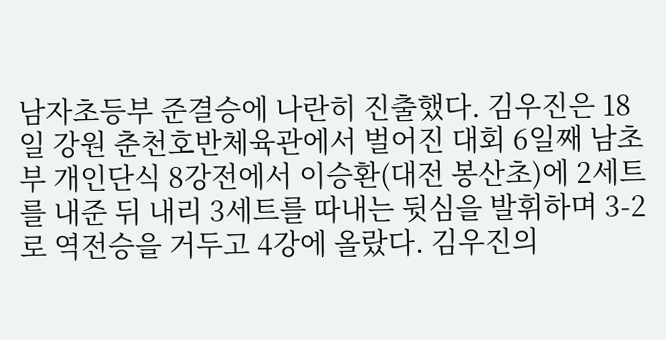남자초등부 준결승에 나란히 진출했다. 김우진은 18일 강원 춘천호반체육관에서 벌어진 대회 6일째 남초부 개인단식 8강전에서 이승환(대전 봉산초)에 2세트를 내준 뒤 내리 3세트를 따내는 뒷심을 발휘하며 3-2로 역전승을 거두고 4강에 올랐다. 김우진의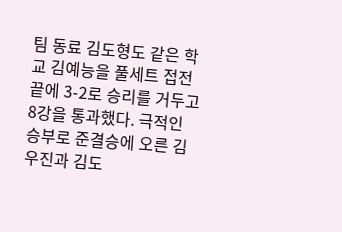팀 동료 김도형도 같은 학교 김예능을 풀세트 접전 끝에 3-2로 승리를 거두고 8강을 통과했다. 극적인 승부로 준결승에 오른 김우진과 김도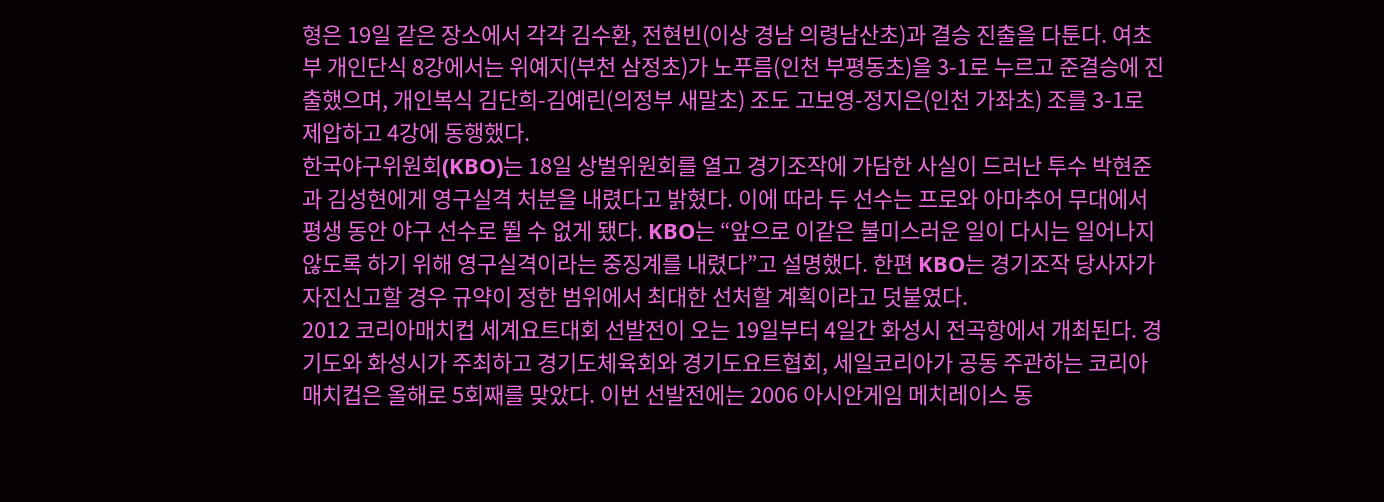형은 19일 같은 장소에서 각각 김수환, 전현빈(이상 경남 의령남산초)과 결승 진출을 다툰다. 여초부 개인단식 8강에서는 위예지(부천 삼정초)가 노푸름(인천 부평동초)을 3-1로 누르고 준결승에 진출했으며, 개인복식 김단희-김예린(의정부 새말초) 조도 고보영-정지은(인천 가좌초) 조를 3-1로 제압하고 4강에 동행했다.
한국야구위원회(KBO)는 18일 상벌위원회를 열고 경기조작에 가담한 사실이 드러난 투수 박현준과 김성현에게 영구실격 처분을 내렸다고 밝혔다. 이에 따라 두 선수는 프로와 아마추어 무대에서 평생 동안 야구 선수로 뛸 수 없게 됐다. KBO는 “앞으로 이같은 불미스러운 일이 다시는 일어나지 않도록 하기 위해 영구실격이라는 중징계를 내렸다”고 설명했다. 한편 KBO는 경기조작 당사자가 자진신고할 경우 규약이 정한 범위에서 최대한 선처할 계획이라고 덧붙였다.
2012 코리아매치컵 세계요트대회 선발전이 오는 19일부터 4일간 화성시 전곡항에서 개최된다. 경기도와 화성시가 주최하고 경기도체육회와 경기도요트협회, 세일코리아가 공동 주관하는 코리아매치컵은 올해로 5회째를 맞았다. 이번 선발전에는 2006 아시안게임 메치레이스 동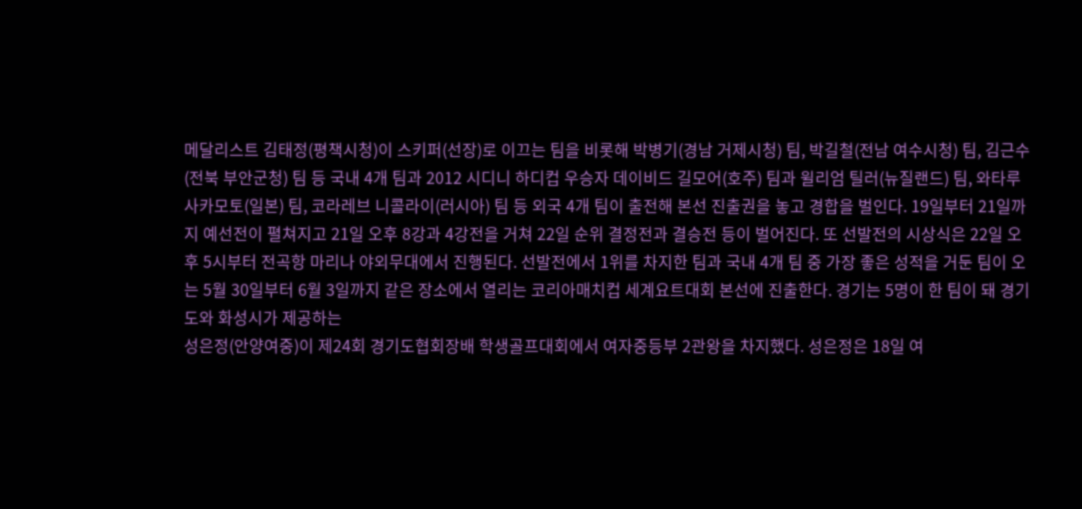메달리스트 김태정(평책시청)이 스키퍼(선장)로 이끄는 팀을 비롯해 박병기(경남 거제시청) 팀, 박길철(전남 여수시청) 팀, 김근수(전북 부안군청) 팀 등 국내 4개 팀과 2012 시디니 하디컵 우승자 데이비드 길모어(호주) 팀과 윌리엄 틸러(뉴질랜드) 팀, 와타루 사카모토(일본) 팀, 코라레브 니콜라이(러시아) 팀 등 외국 4개 팀이 출전해 본선 진출권을 놓고 경합을 벌인다. 19일부터 21일까지 예선전이 펼쳐지고 21일 오후 8강과 4강전을 거쳐 22일 순위 결정전과 결승전 등이 벌어진다. 또 선발전의 시상식은 22일 오후 5시부터 전곡항 마리나 야외무대에서 진행된다. 선발전에서 1위를 차지한 팀과 국내 4개 팀 중 가장 좋은 성적을 거둔 팀이 오는 5월 30일부터 6월 3일까지 같은 장소에서 열리는 코리아매치컵 세계요트대회 본선에 진출한다. 경기는 5명이 한 팀이 돼 경기도와 화성시가 제공하는
성은정(안양여중)이 제24회 경기도협회장배 학생골프대회에서 여자중등부 2관왕을 차지했다. 성은정은 18일 여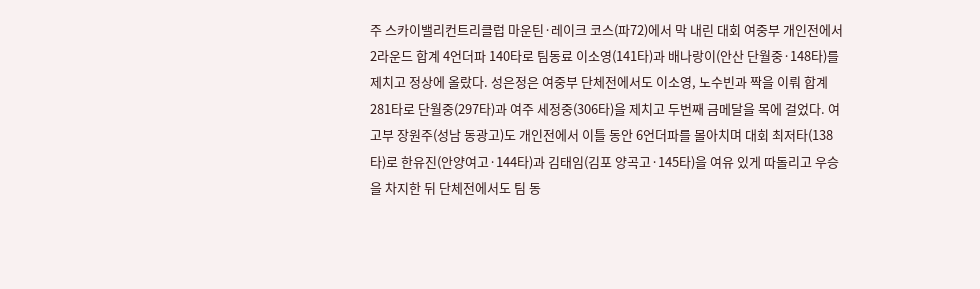주 스카이밸리컨트리클럽 마운틴·레이크 코스(파72)에서 막 내린 대회 여중부 개인전에서 2라운드 합계 4언더파 140타로 팀동료 이소영(141타)과 배나랑이(안산 단월중·148타)를 제치고 정상에 올랐다. 성은정은 여중부 단체전에서도 이소영, 노수빈과 짝을 이뤄 합계 281타로 단월중(297타)과 여주 세정중(306타)을 제치고 두번째 금메달을 목에 걸었다. 여고부 장원주(성남 동광고)도 개인전에서 이틀 동안 6언더파를 몰아치며 대회 최저타(138타)로 한유진(안양여고·144타)과 김태임(김포 양곡고·145타)을 여유 있게 따돌리고 우승을 차지한 뒤 단체전에서도 팀 동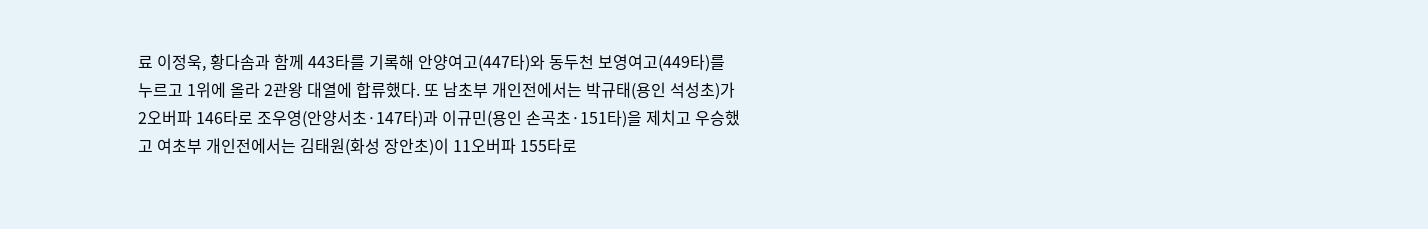료 이정욱, 황다솜과 함께 443타를 기록해 안양여고(447타)와 동두천 보영여고(449타)를 누르고 1위에 올라 2관왕 대열에 합류했다. 또 남초부 개인전에서는 박규태(용인 석성초)가 2오버파 146타로 조우영(안양서초·147타)과 이규민(용인 손곡초·151타)을 제치고 우승했고 여초부 개인전에서는 김태원(화성 장안초)이 11오버파 155타로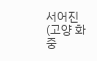서어진(고양 화중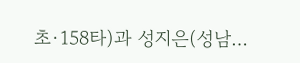초·158타)과 성지은(성남…